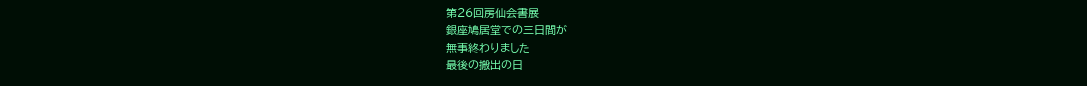第26回房仙会書展
銀座鳩居堂での三日間が
無事終わりました
最後の搬出の日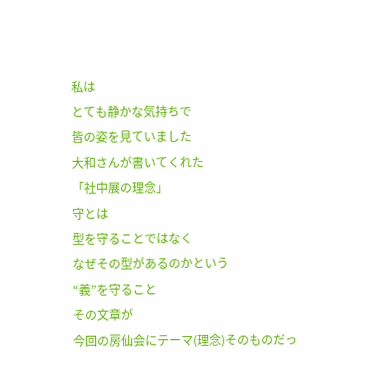私は
とても静かな気持ちで
皆の姿を見ていました
大和さんが書いてくれた
「社中展の理念」
守とは
型を守ることではなく
なぜその型があるのかという
“義”を守ること
その文章が
今回の房仙会にテーマ(理念)そのものだっ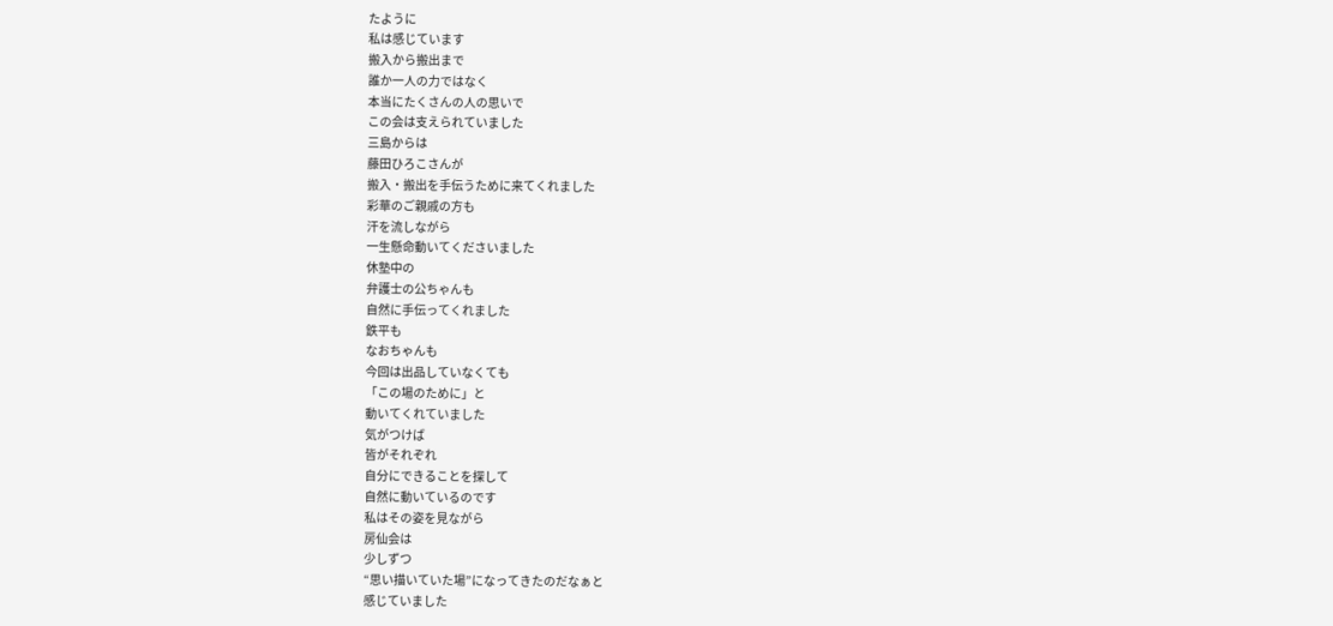たように
私は感じています
搬入から搬出まで
誰か一人の力ではなく
本当にたくさんの人の思いで
この会は支えられていました
三島からは
藤田ひろこさんが
搬入・搬出を手伝うために来てくれました
彩華のご親戚の方も
汗を流しながら
一生懸命動いてくださいました
休塾中の
弁護士の公ちゃんも
自然に手伝ってくれました
鉄平も
なおちゃんも
今回は出品していなくても
「この場のために」と
動いてくれていました
気がつけば
皆がそれぞれ
自分にできることを探して
自然に動いているのです
私はその姿を見ながら
房仙会は
少しずつ
“思い描いていた場”になってきたのだなぁと
感じていました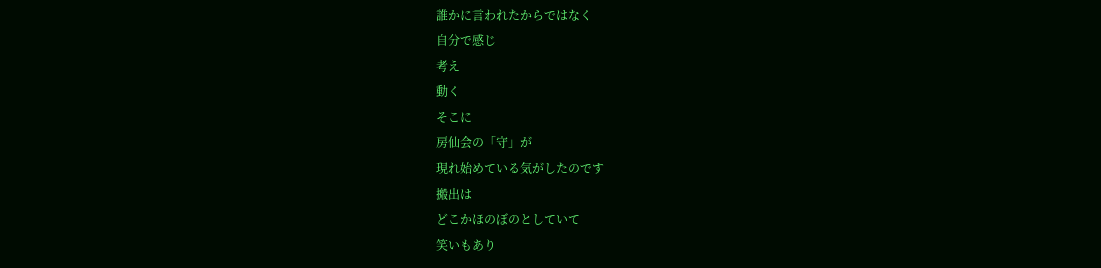誰かに言われたからではなく
自分で感じ
考え
動く
そこに
房仙会の「守」が
現れ始めている気がしたのです
搬出は
どこかほのぼのとしていて
笑いもあり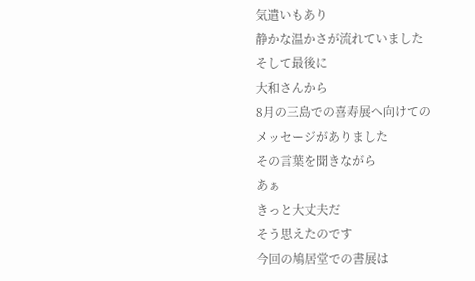気遣いもあり
静かな温かさが流れていました
そして最後に
大和さんから
8月の三島での喜寿展へ向けての
メッセージがありました
その言葉を聞きながら
あぁ
きっと大丈夫だ
そう思えたのです
今回の鳩居堂での書展は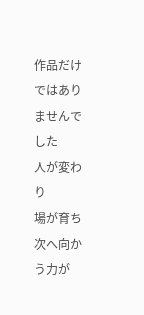作品だけではありませんでした
人が変わり
場が育ち
次へ向かう力が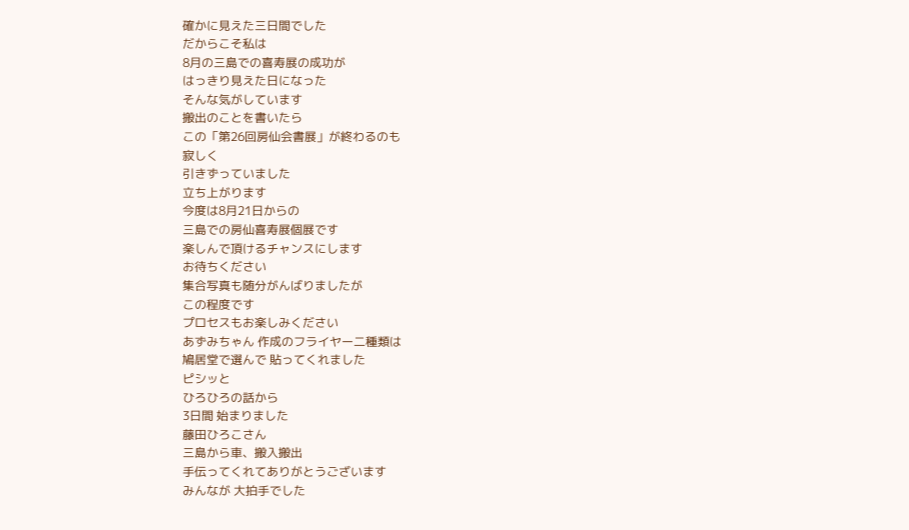確かに見えた三日間でした
だからこそ私は
8月の三島での喜寿展の成功が
はっきり見えた日になった
そんな気がしています
搬出のことを書いたら
この「第26回房仙会書展」が終わるのも
寂しく
引きずっていました
立ち上がります
今度は8月21日からの
三島での房仙喜寿展個展です
楽しんで頂けるチャンスにします
お待ちください
集合写真も随分がんばりましたが
この程度です
プロセスもお楽しみください
あずみちゃん 作成のフライヤー二種類は
鳩居堂で選んで 貼ってくれました
ピシッと
ひろひろの話から
3日間 始まりました
藤田ひろこさん
三島から車、搬入搬出
手伝ってくれてありがとうございます
みんなが 大拍手でした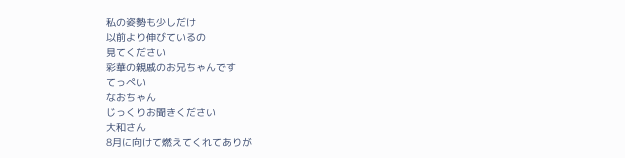私の姿勢も少しだけ
以前より伸びているの
見てください
彩華の親戚のお兄ちゃんです
てっぺい
なおちゃん
じっくりお聞きください
大和さん
8月に向けて燃えてくれてありが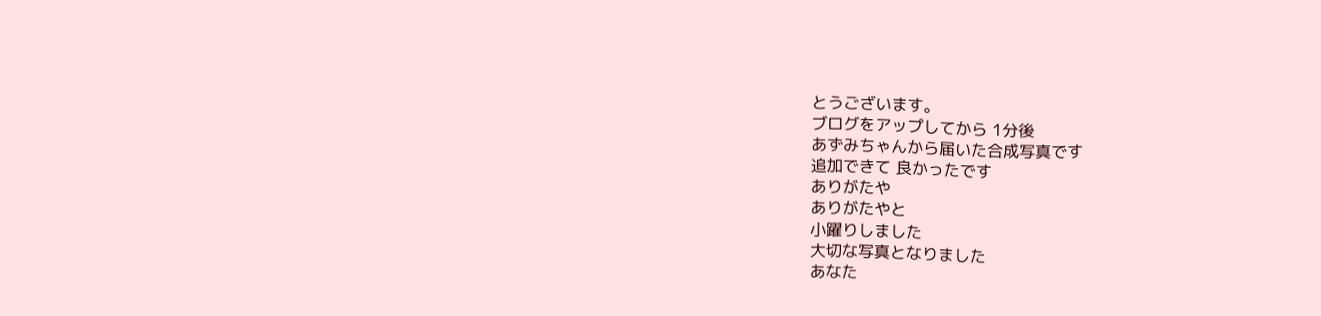とうございます。
ブログをアップしてから 1分後
あずみちゃんから届いた合成写真です
追加できて 良かったです
ありがたや
ありがたやと
小躍りしました
大切な写真となりました
あなた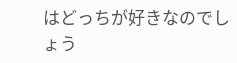はどっちが好きなのでしょう